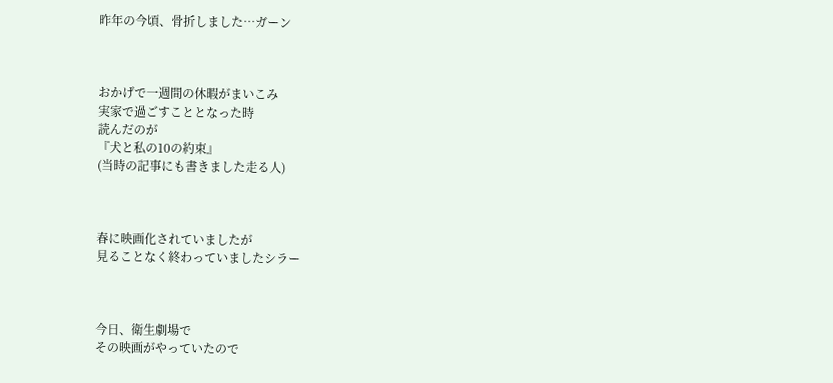昨年の今頃、骨折しました…ガーン



おかげで一週間の休暇がまいこみ
実家で過ごすこととなった時
読んだのが
『犬と私の10の約束』
(当時の記事にも書きました走る人)



春に映画化されていましたが
見ることなく終わっていましたシラー



今日、衛生劇場で
その映画がやっていたので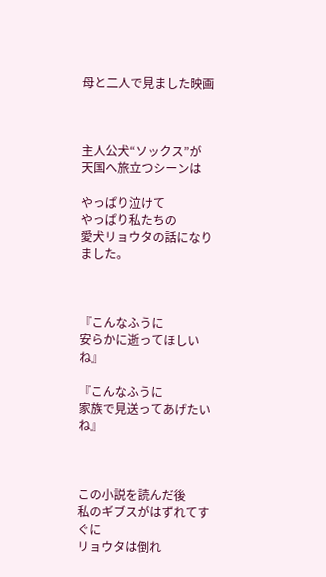母と二人で見ました映画



主人公犬“ソックス”が
天国へ旅立つシーンは

やっぱり泣けて
やっぱり私たちの
愛犬リョウタの話になりました。



『こんなふうに
安らかに逝ってほしいね』

『こんなふうに
家族で見送ってあげたいね』



この小説を読んだ後
私のギブスがはずれてすぐに
リョウタは倒れ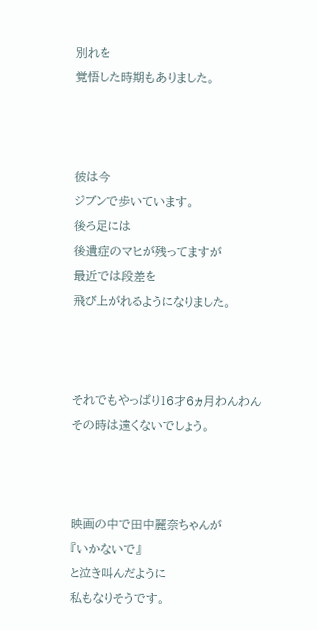別れを
覚悟した時期もありました。



彼は今
ジブンで歩いています。
後ろ足には
後遺症のマヒが残ってますが
最近では段差を
飛び上がれるようになりました。



それでもやっぱり16才6ヵ月わんわん
その時は遠くないでしょう。



映画の中で田中麗奈ちゃんが
『いかないで』
と泣き叫んだように
私もなりそうです。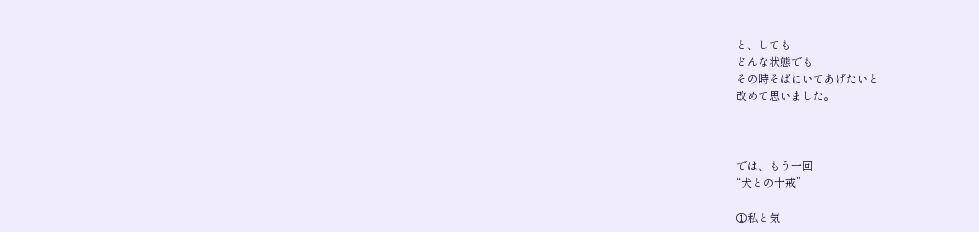と、しても
どんな状態でも
その時そばにいてあげたいと
改めて思いました。



では、もう一回
“犬との十戒”

①私と気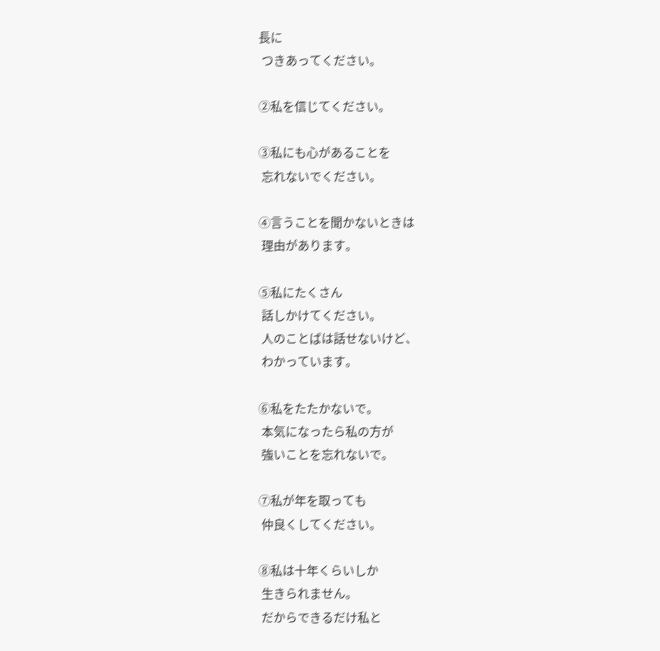長に
 つきあってください。

②私を信じてください。

③私にも心があることを
 忘れないでください。

④言うことを聞かないときは
 理由があります。

⑤私にたくさん
 話しかけてください。
 人のことばは話せないけど、
 わかっています。

⑥私をたたかないで。
 本気になったら私の方が
 強いことを忘れないで。

⑦私が年を取っても
 仲良くしてください。

⑧私は十年くらいしか
 生きられません。
 だからできるだけ私と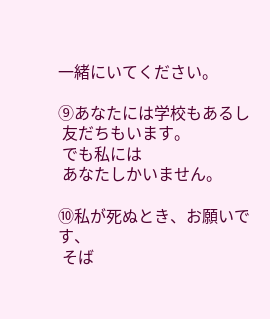一緒にいてください。

⑨あなたには学校もあるし
 友だちもいます。
 でも私には
 あなたしかいません。

⑩私が死ぬとき、お願いです、
 そば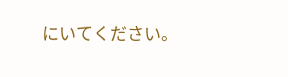にいてください。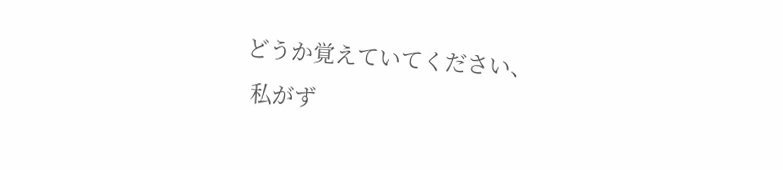どうか覚えていてください、
 私がず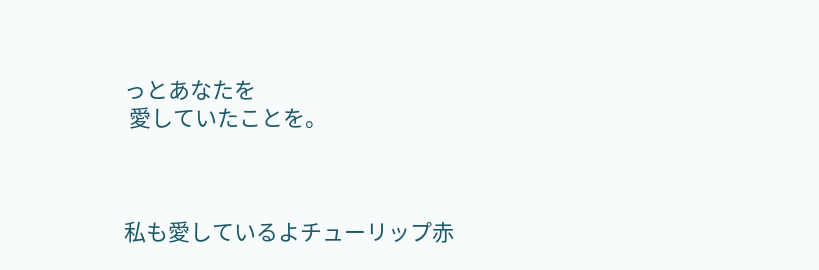っとあなたを
 愛していたことを。



私も愛しているよチューリップ赤